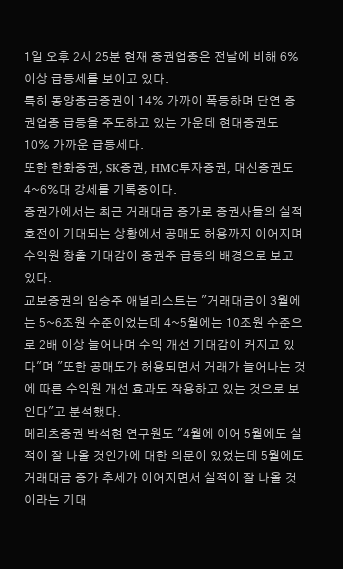1일 오후 2시 25분 현재 증권업종은 전날에 비해 6% 이상 급등세를 보이고 있다.
특히 동양종금증권이 14% 가까이 폭등하며 단연 증권업종 급등을 주도하고 있는 가운데 현대증권도 10% 가까운 급등세다.
또한 한화증권, SK증권, HMC투자증권, 대신증권도 4~6%대 강세를 기록중이다.
증권가에서는 최근 거래대금 증가로 증권사들의 실적호전이 기대되는 상황에서 공매도 허용까지 이어지며 수익원 창출 기대감이 증권주 급등의 배경으로 보고 있다.
교보증권의 임승주 애널리스트는 "거래대금이 3월에는 5~6조원 수준이었는데 4~5월에는 10조원 수준으로 2배 이상 늘어나며 수익 개선 기대감이 커지고 있다"며 "또한 공매도가 허용되면서 거래가 늘어나는 것에 따른 수익원 개선 효과도 작용하고 있는 것으로 보인다"고 분석했다.
메리츠증권 박석현 연구원도 "4월에 이어 5월에도 실적이 잘 나올 것인가에 대한 의문이 있었는데 5월에도 거래대금 증가 추세가 이어지면서 실적이 잘 나올 것이라는 기대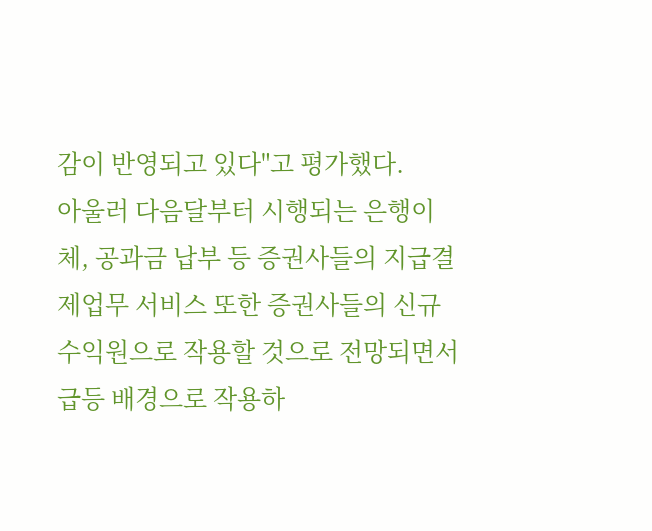감이 반영되고 있다"고 평가했다.
아울러 다음달부터 시행되는 은행이체, 공과금 납부 등 증권사들의 지급결제업무 서비스 또한 증권사들의 신규 수익원으로 작용할 것으로 전망되면서 급등 배경으로 작용하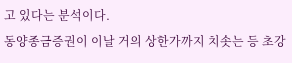고 있다는 분석이다.
동양종금증권이 이날 거의 상한가까지 치솟는 등 초강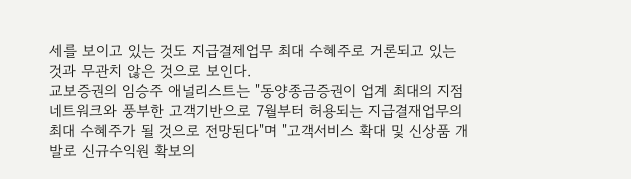세를 보이고 있는 것도 지급결제업무 최대 수혜주로 거론되고 있는 것과 무관치 않은 것으로 보인다.
교보증권의 임승주 애널리스트는 "동양종금증권이 업계 최대의 지점 네트워크와 풍부한 고객기반으로 7월부터 허용되는 지급결재업무의 최대 수혜주가 될 것으로 전망된다"며 "고객서비스 확대 및 신상품 개발로 신규수익원 확보의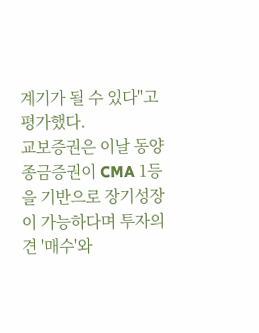계기가 될 수 있다"고 평가했다.
교보증권은 이날 동양종금증권이 CMA 1등을 기반으로 장기성장이 가능하다며 투자의견 '매수'와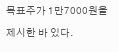목표주가 1만7000원을 제시한 바 있다.